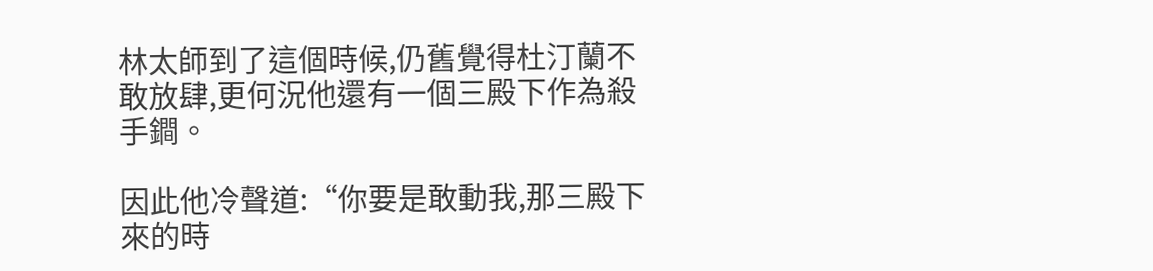林太師到了這個時候,仍舊覺得杜汀蘭不敢放肆,更何況他還有一個三殿下作為殺手鐧。

因此他冷聲道:“你要是敢動我,那三殿下來的時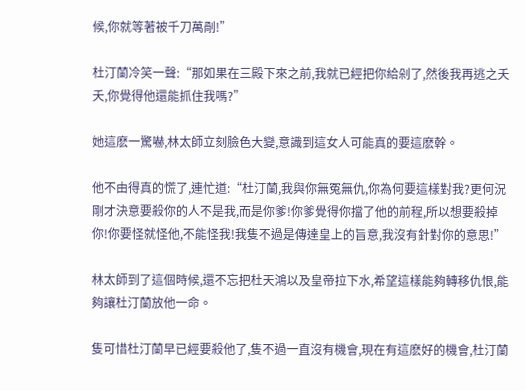候,你就等著被千刀萬剮!”

杜汀蘭冷笑一聲:“那如果在三殿下來之前,我就已經把你給剁了,然後我再逃之夭夭,你覺得他還能抓住我嗎?”

她這麽一驚嚇,林太師立刻臉色大變,意識到這女人可能真的要這麽幹。

他不由得真的慌了,連忙道:“杜汀蘭,我與你無冤無仇,你為何要這樣對我?更何況剛才決意要殺你的人不是我,而是你爹!你爹覺得你擋了他的前程,所以想要殺掉你!你要怪就怪他,不能怪我!我隻不過是傳達皇上的旨意,我沒有針對你的意思!”

林太師到了這個時候,還不忘把杜天鴻以及皇帝拉下水,希望這樣能夠轉移仇恨,能夠讓杜汀蘭放他一命。

隻可惜杜汀蘭早已經要殺他了,隻不過一直沒有機會,現在有這麽好的機會,杜汀蘭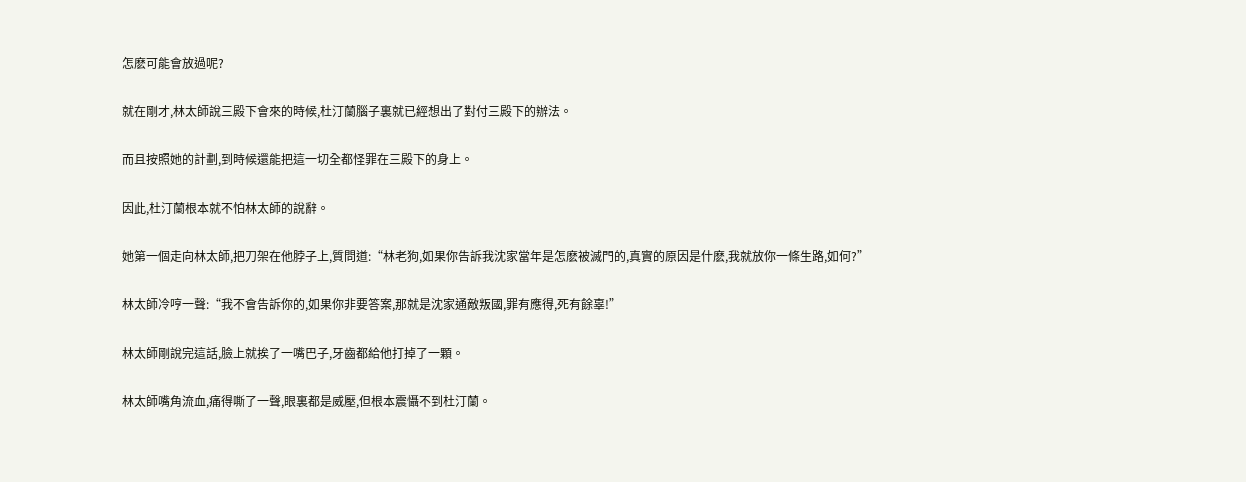怎麽可能會放過呢?

就在剛才,林太師說三殿下會來的時候,杜汀蘭腦子裏就已經想出了對付三殿下的辦法。

而且按照她的計劃,到時候還能把這一切全都怪罪在三殿下的身上。

因此,杜汀蘭根本就不怕林太師的說辭。

她第一個走向林太師,把刀架在他脖子上,質問道:“林老狗,如果你告訴我沈家當年是怎麽被滅門的,真實的原因是什麽,我就放你一條生路,如何?”

林太師冷哼一聲:“我不會告訴你的,如果你非要答案,那就是沈家通敵叛國,罪有應得,死有餘辜!”

林太師剛說完這話,臉上就挨了一嘴巴子,牙齒都給他打掉了一顆。

林太師嘴角流血,痛得嘶了一聲,眼裏都是威壓,但根本震懾不到杜汀蘭。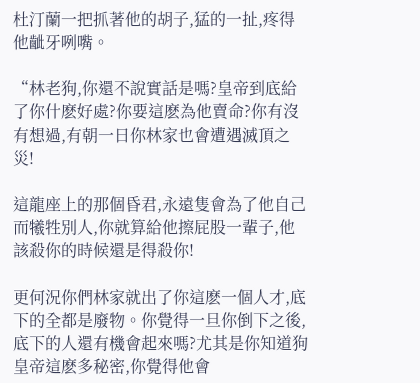杜汀蘭一把抓著他的胡子,猛的一扯,疼得他齜牙咧嘴。

“林老狗,你還不說實話是嗎?皇帝到底給了你什麽好處?你要這麽為他賣命?你有沒有想過,有朝一日你林家也會遭遇滅頂之災!

這龍座上的那個昏君,永遠隻會為了他自己而犧牲別人,你就算給他擦屁股一輩子,他該殺你的時候還是得殺你!

更何況你們林家就出了你這麽一個人才,底下的全都是廢物。你覺得一旦你倒下之後,底下的人還有機會起來嗎?尤其是你知道狗皇帝這麽多秘密,你覺得他會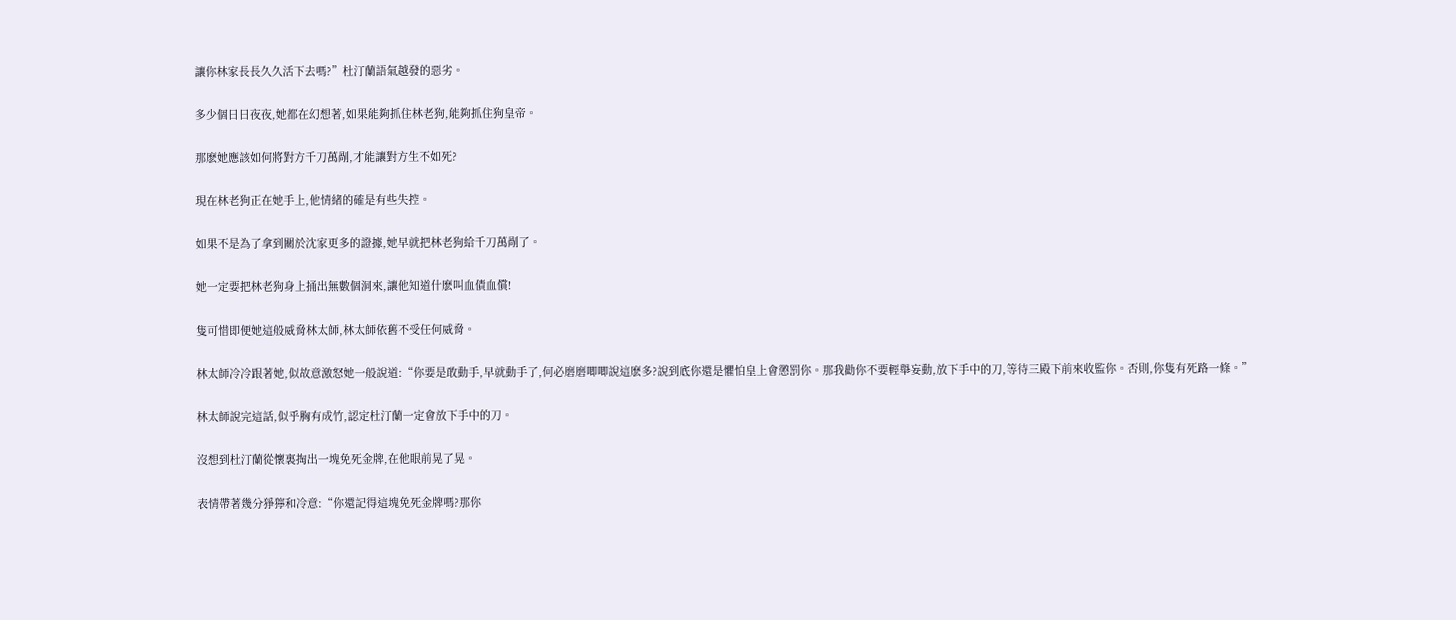讓你林家長長久久活下去嗎?”杜汀蘭語氣越發的惡劣。

多少個日日夜夜,她都在幻想著,如果能夠抓住林老狗,能夠抓住狗皇帝。

那麽她應該如何將對方千刀萬剮,才能讓對方生不如死?

現在林老狗正在她手上,他情緒的確是有些失控。

如果不是為了拿到關於沈家更多的證據,她早就把林老狗給千刀萬剮了。

她一定要把林老狗身上捅出無數個洞來,讓他知道什麽叫血債血償!

隻可惜即便她這般威脅林太師,林太師依舊不受任何威脅。

林太師冷冷跟著她,似故意激怒她一般說道:“你要是敢動手,早就動手了,何必磨磨唧唧說這麽多?說到底你還是懼怕皇上會懲罰你。那我勸你不要輕舉妄動,放下手中的刀,等待三殿下前來收監你。否則,你隻有死路一條。”

林太師說完這話,似乎胸有成竹,認定杜汀蘭一定會放下手中的刀。

沒想到杜汀蘭從懷裏掏出一塊免死金牌,在他眼前晃了晃。

表情帶著幾分猙獰和冷意:“你還記得這塊免死金牌嗎?那你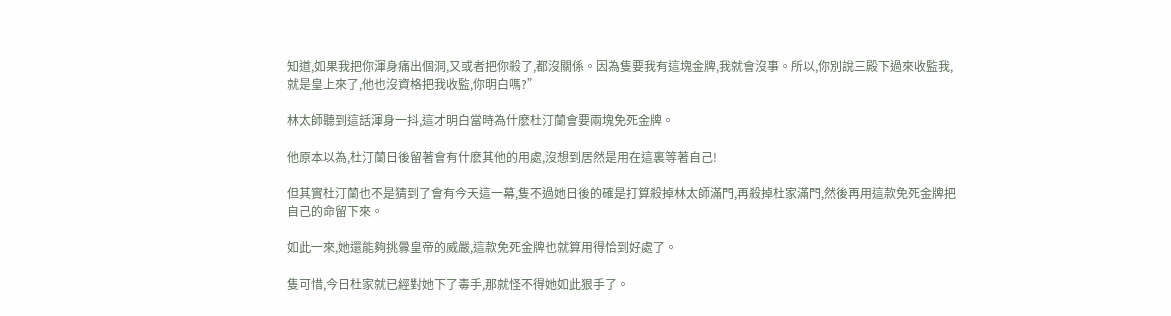知道,如果我把你渾身痛出個洞,又或者把你殺了,都沒關係。因為隻要我有這塊金牌,我就會沒事。所以,你別說三殿下過來收監我,就是皇上來了,他也沒資格把我收監,你明白嗎?”

林太師聽到這話渾身一抖,這才明白當時為什麽杜汀蘭會要兩塊免死金牌。

他原本以為,杜汀蘭日後留著會有什麽其他的用處,沒想到居然是用在這裏等著自己!

但其實杜汀蘭也不是猜到了會有今天這一幕,隻不過她日後的確是打算殺掉林太師滿門,再殺掉杜家滿門,然後再用這款免死金牌把自己的命留下來。

如此一來,她還能夠挑釁皇帝的威嚴,這款免死金牌也就算用得恰到好處了。

隻可惜,今日杜家就已經對她下了毒手,那就怪不得她如此狠手了。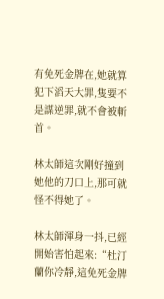有免死金牌在,她就算犯下滔天大罪,隻要不是謀逆罪,就不會被斬首。

林太師這次剛好撞到她他的刀口上,那可就怪不得她了。

林太師渾身一抖,已經開始害怕起來:“杜汀蘭你冷靜,這免死金牌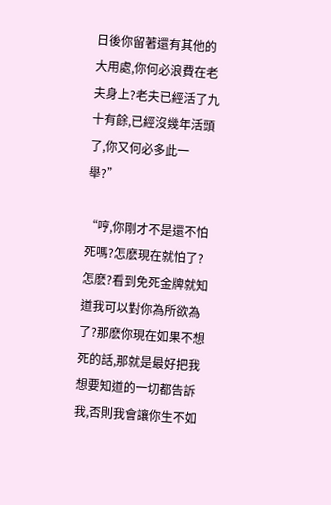日後你留著還有其他的大用處,你何必浪費在老夫身上?老夫已經活了九十有餘,已經沒幾年活頭了,你又何必多此一舉?”

“哼,你剛才不是還不怕死嗎?怎麽現在就怕了?怎麽?看到免死金牌就知道我可以對你為所欲為了?那麽你現在如果不想死的話,那就是最好把我想要知道的一切都告訴我,否則我會讓你生不如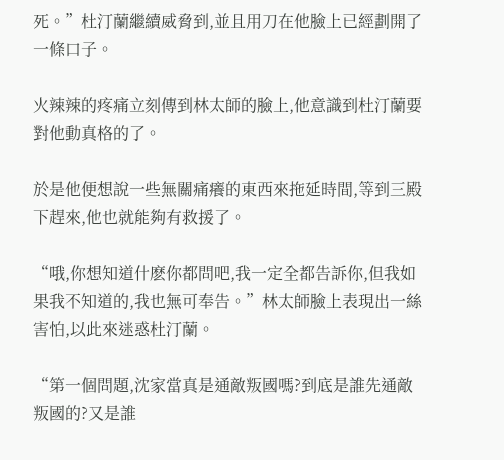死。”杜汀蘭繼續威脅到,並且用刀在他臉上已經劃開了一條口子。

火辣辣的疼痛立刻傳到林太師的臉上,他意識到杜汀蘭要對他動真格的了。

於是他便想說一些無關痛癢的東西來拖延時間,等到三殿下趕來,他也就能夠有救援了。

“哦,你想知道什麽你都問吧,我一定全都告訴你,但我如果我不知道的,我也無可奉告。”林太師臉上表現出一絲害怕,以此來迷惑杜汀蘭。

“第一個問題,沈家當真是通敵叛國嗎?到底是誰先通敵叛國的?又是誰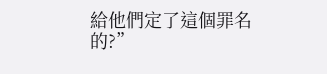給他們定了這個罪名的?”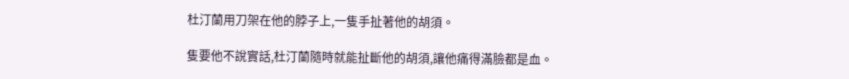杜汀蘭用刀架在他的脖子上,一隻手扯著他的胡須。

隻要他不說實話,杜汀蘭隨時就能扯斷他的胡須,讓他痛得滿臉都是血。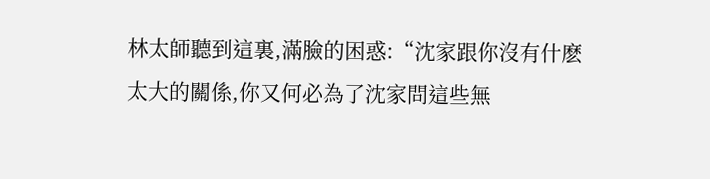林太師聽到這裏,滿臉的困惑:“沈家跟你沒有什麽太大的關係,你又何必為了沈家問這些無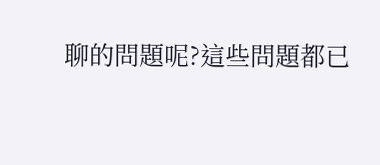聊的問題呢?這些問題都已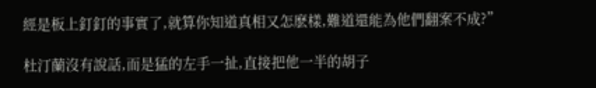經是板上釘釘的事實了,就算你知道真相又怎麽樣,難道還能為他們翻案不成?”

杜汀蘭沒有說話,而是猛的左手一扯,直接把他一半的胡子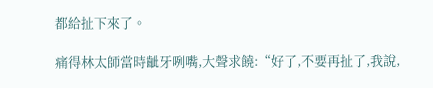都給扯下來了。

痛得林太師當時齜牙咧嘴,大聲求饒:“好了,不要再扯了,我說,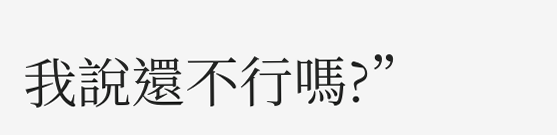我說還不行嗎?”